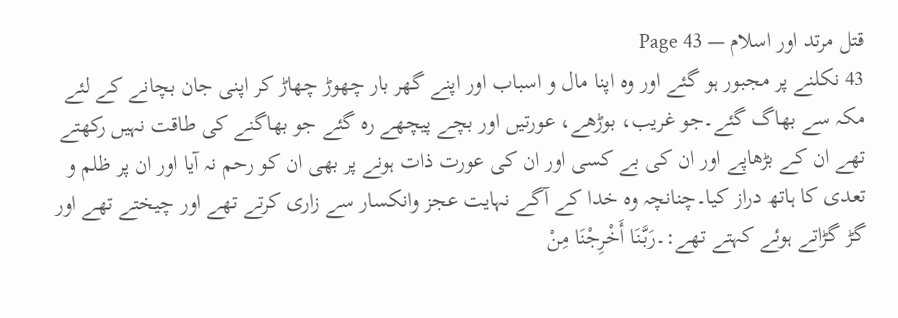قتل مرتد اور اسلام — Page 43
43 نکلنے پر مجبور ہو گئے اور وہ اپنا مال و اسباب اور اپنے گھر بار چھوڑ چھاڑ کر اپنی جان بچانے کے لئے مکہ سے بھاگ گئے۔جو غریب، بوڑھے، عورتیں اور بچے پیچھے رہ گئے جو بھاگنے کی طاقت نہیں رکھتے تھے ان کے بڑھاپے اور ان کی بے کسی اور ان کی عورت ذات ہونے پر بھی ان کو رحم نہ آیا اور ان پر ظلم و تعدی کا ہاتھ دراز کیا۔چنانچہ وہ خدا کے آگے نہایت عجز وانکسار سے زاری کرتے تھے اور چیختے تھے اور گڑ گڑاتے ہوئے کہتے تھے:۔رَبَّنَا أَخْرِجْنَا مِنْ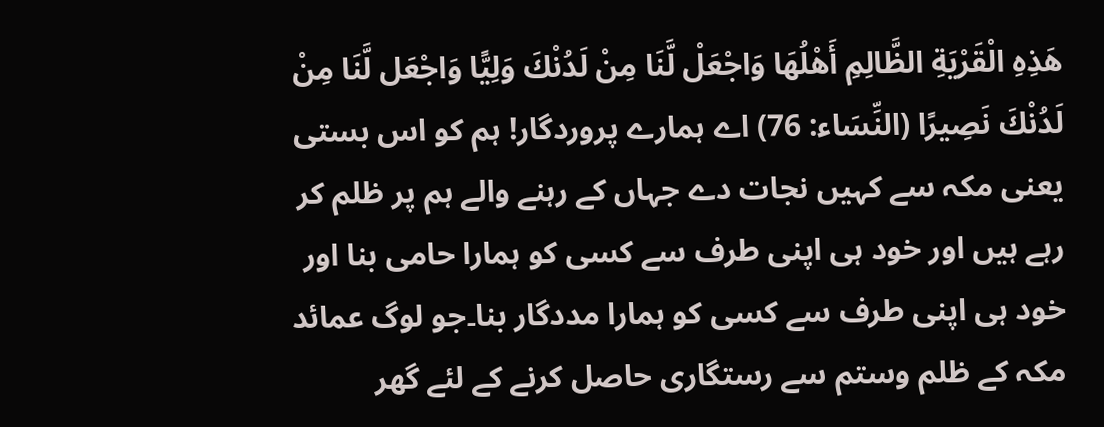هَذِهِ الْقَرْيَةِ الظَّالِمِ أَهْلُهَا وَاجْعَلْ لَّنَا مِنْ لَدُنْكَ وَلِيًّا وَاجْعَل لَّنَا مِنْ لَدُنْكَ نَصِيرًا (النِّسَاء: 76) اے ہمارے پروردگار! ہم کو اس بستی یعنی مکہ سے کہیں نجات دے جہاں کے رہنے والے ہم پر ظلم کر رہے ہیں اور خود ہی اپنی طرف سے کسی کو ہمارا حامی بنا اور خود ہی اپنی طرف سے کسی کو ہمارا مددگار بنا۔جو لوگ عمائد مکہ کے ظلم وستم سے رستگاری حاصل کرنے کے لئے گھر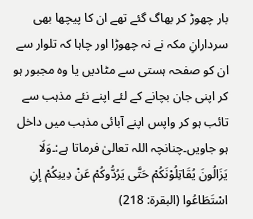بار چھوڑ کر بھاگ گئے تھے ان کا پیچھا بھی سردارانِ مکہ نے نہ چھوڑا اور چاہا کہ تلوار سے ان کو صفحہ ہستی سے مٹادیں یا وہ مجبور ہو کر اپنی جان بچانے کے لئے اپنے نئے مذہب سے تائب ہو کر واپس اپنے آبائی مذہب میں داخل ہو جاویں۔چنانچہ اللہ تعالیٰ فرماتا ہے:۔وَلَا يَزَالُونَ يُقَاتِلُوْنَكُمْ حَتَّى يَرُدُّوكُمْ عَنْ دِينِكُمْ إنِ اسْتَطَاعُوا (البقرة: 218)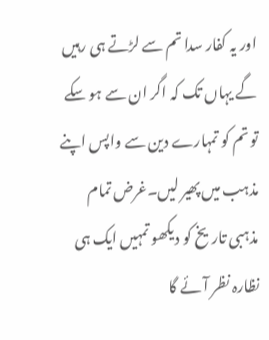اور یہ کفار سدا تم سے لڑتے ہی رہیں گے یہاں تک کہ اگر ان سے ہو سکے تو تم کو تمہارے دین سے واپس اپنے مذہب میں پھیر لیں۔غرض تمام مذہبی تاریخ کو دیکھو تمہیں ایک ہی نظارہ نظر آئے گا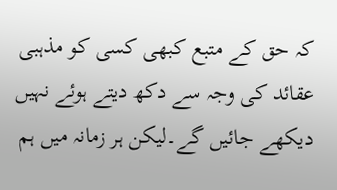کہ حق کے متبع کبھی کسی کو مذہبی عقائد کی وجہ سے دکھ دیتے ہوئے نہیں دیکھے جائیں گے۔لیکن ہر زمانہ میں ہم